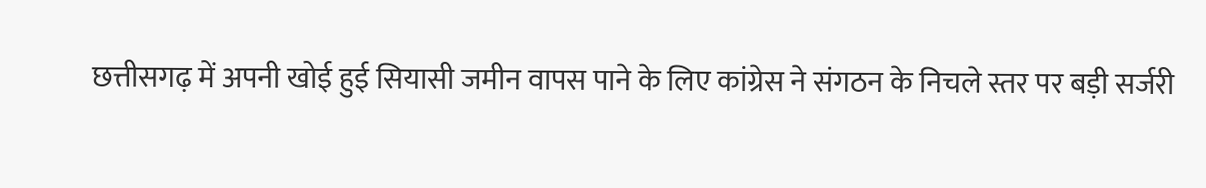छत्तीसगढ़ में अपनी खोई हुई सियासी जमीन वापस पाने के लिए कांग्रेस ने संगठन के निचले स्तर पर बड़ी सर्जरी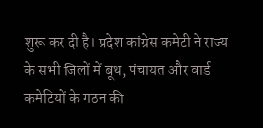शुरू कर दी है। प्रदेश कांग्रेस कमेटी ने राज्य के सभी जिलों में बूथ, पंचायत और वार्ड कमेटियों के गठन की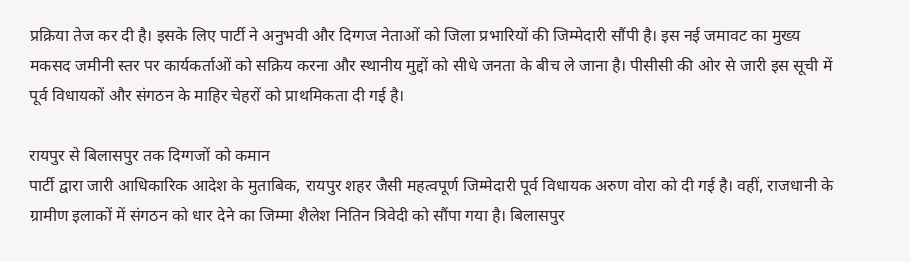प्रक्रिया तेज कर दी है। इसके लिए पार्टी ने अनुभवी और दिग्गज नेताओं को जिला प्रभारियों की जिम्मेदारी सौंपी है। इस नई जमावट का मुख्य मकसद जमीनी स्तर पर कार्यकर्ताओं को सक्रिय करना और स्थानीय मुद्दों को सीधे जनता के बीच ले जाना है। पीसीसी की ओर से जारी इस सूची में पूर्व विधायकों और संगठन के माहिर चेहरों को प्राथमिकता दी गई है।

रायपुर से बिलासपुर तक दिग्गजों को कमान
पार्टी द्वारा जारी आधिकारिक आदेश के मुताबिक, रायपुर शहर जैसी महत्वपूर्ण जिम्मेदारी पूर्व विधायक अरुण वोरा को दी गई है। वहीं, राजधानी के ग्रामीण इलाकों में संगठन को धार देने का जिम्मा शैलेश नितिन त्रिवेदी को सौंपा गया है। बिलासपुर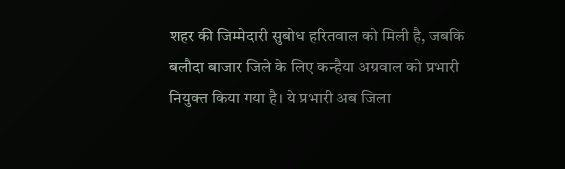शहर की जिम्मेदारी सुबोध हरितवाल को मिली है, जबकि बलौदा बाजार जिले के लिए कन्हैया अग्रवाल को प्रभारी नियुक्त किया गया है। ये प्रभारी अब जिला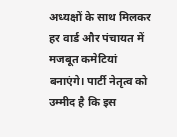अध्यक्षों के साथ मिलकर हर वार्ड और पंचायत में मजबूत कमेटियां बनाएंगे। पार्टी नेतृत्व को उम्मीद है कि इस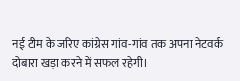नई टीम के जरिए कांग्रेस गांव-गांव तक अपना नेटवर्क दोबारा खड़ा करने में सफल रहेगी।